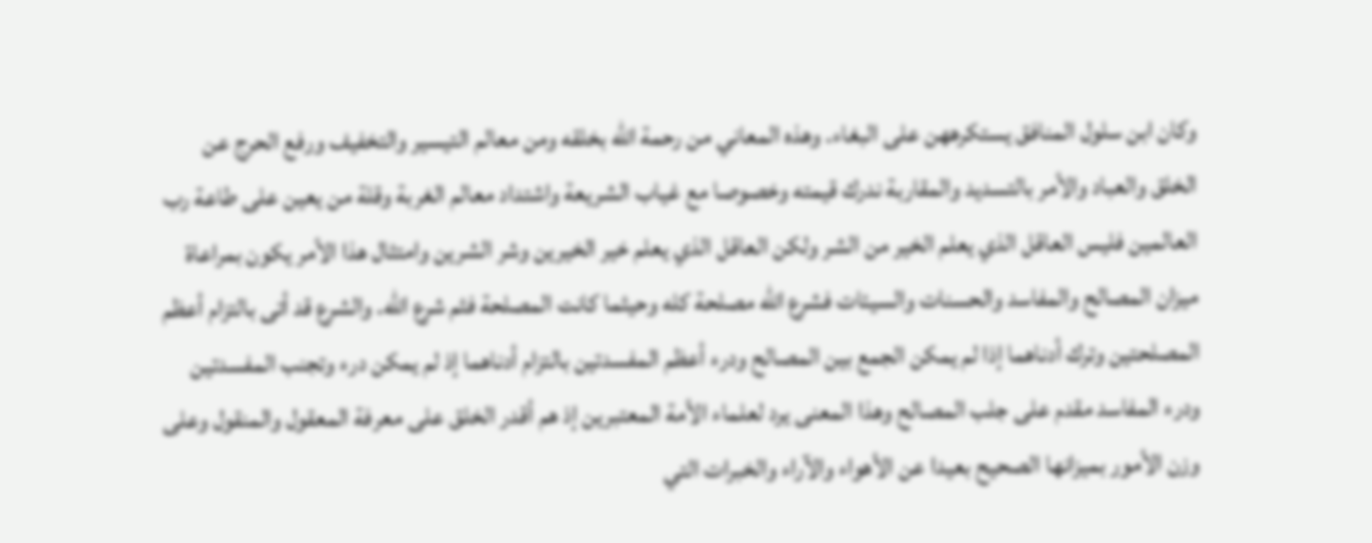وكان ابن سلول المنافق يستكرههن على البغاء. وهذه المعاني من رحمة الله بخلقه ومن معالم التيسير والتخفيف ورفع الحرج عن الخلق والعباد والأمر بالتسديد والمقاربة ندرك قيمته وخصوصا مع غياب الشريعة واشتداد معالم الغربة وقلة من يعين على طاعة رب العالمين فليس العاقل الذي يعلم الخير من الشر ولكن العاقل الذي يعلم خير الخيرين وشر الشرين وامتثال هذا الأمر يكون بمراعاة ميزان المصالح والمفاسد والحسنات والسيئات فشرع الله مصلحة كله وحيثما كانت المصلحة فثم شرع الله. والشرع قد أتى بالتزام أعظم المصلحتين وترك أدناهما إذا لم يمكن الجمع بين المصالح ودرء أعظم المفسدتين بالتزام أدناهما إذ لم يمكن درء وتجنب المفسدتين ودرء المفاسد مقدم على جلب المصالح وهذا المعنى يرد لعلماء الأمة المعتبرين إذ هم أقدر الخلق على معرفة المعقول والمنقول وعلى وزن الأمور بميزانها الصحيح بعيدا عن الأهواء والآراء والخبرات التي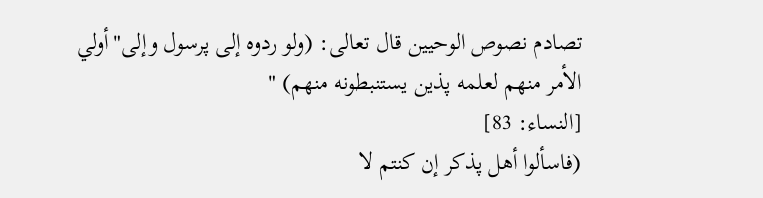تصادم نصوص الوحيين قال تعالى: (ولو ردوه إلى پرسول وإلى"أولي الأمر منهم لعلمه پذين يستنبطونه منهم) "
[النساء: 83]
(فاسألوا أهل پذكر إن كنتم لا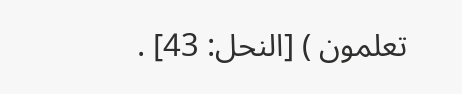تعلمون ) [النحل: 43] .